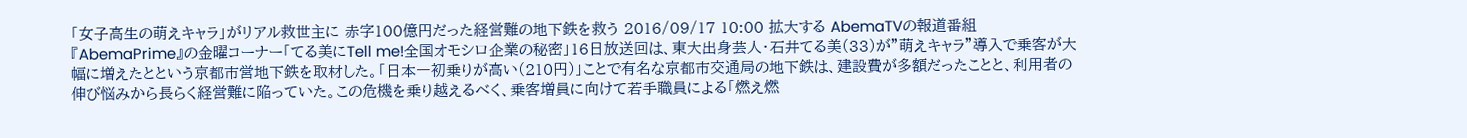「女子高生の萌えキャラ」がリアル救世主に 赤字100億円だった経営難の地下鉄を救う 2016/09/17 10:00 拡大する AbemaTVの報道番組『AbemaPrime』の金曜コーナー「てる美にTell me!全国オモシロ企業の秘密」16日放送回は、東大出身芸人・石井てる美(33)が”萌えキャラ”導入で乗客が大幅に増えたとという京都市営地下鉄を取材した。「日本一初乗りが高い(210円)」ことで有名な京都市交通局の地下鉄は、建設費が多額だったことと、利用者の伸び悩みから長らく経営難に陥っていた。この危機を乗り越えるべく、乗客増員に向けて若手職員による「燃え燃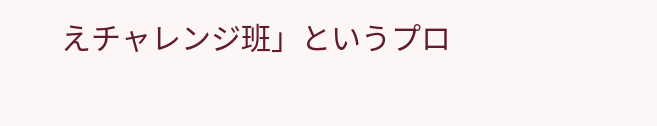えチャレンジ班」というプロ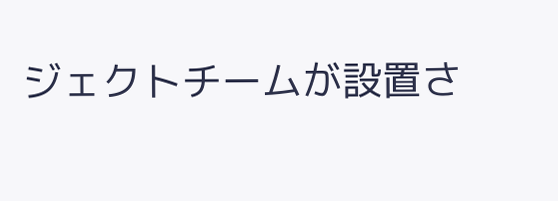ジェクトチームが設置さ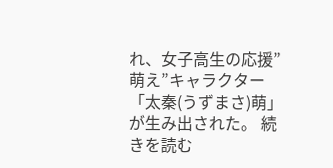れ、女子高生の応援”萌え”キャラクター「太秦(うずまさ)萌」が生み出された。 続きを読む